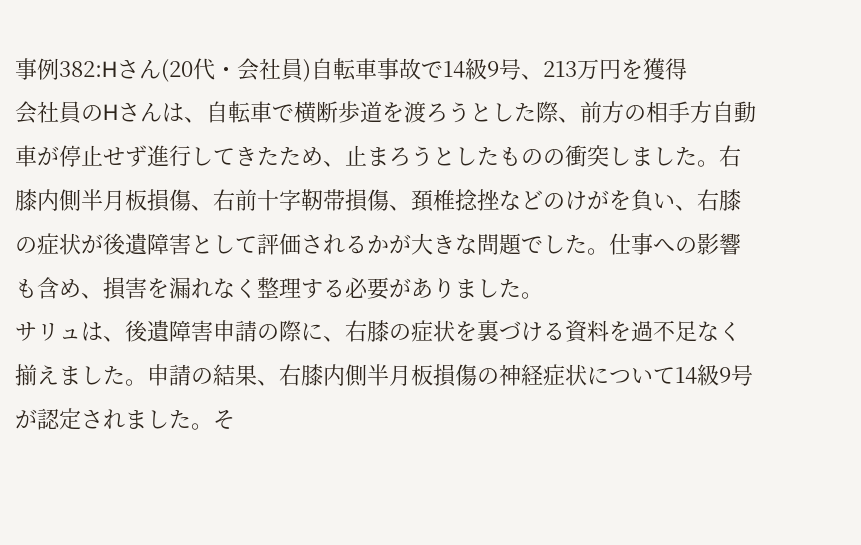事例382:Hさん(20代・会社員)自転車事故で14級9号、213万円を獲得
会社員のHさんは、自転車で横断歩道を渡ろうとした際、前方の相手方自動車が停止せず進行してきたため、止まろうとしたものの衝突しました。右膝内側半月板損傷、右前十字靭帯損傷、頚椎捻挫などのけがを負い、右膝の症状が後遺障害として評価されるかが大きな問題でした。仕事への影響も含め、損害を漏れなく整理する必要がありました。
サリュは、後遺障害申請の際に、右膝の症状を裏づける資料を過不足なく揃えました。申請の結果、右膝内側半月板損傷の神経症状について14級9号が認定されました。そ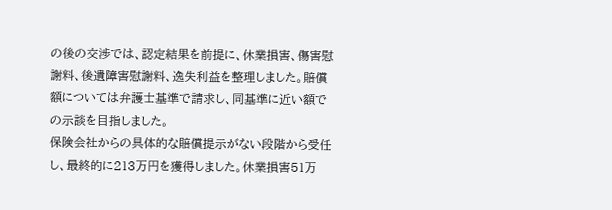の後の交渉では、認定結果を前提に、休業損害、傷害慰謝料、後遺障害慰謝料、逸失利益を整理しました。賠償額については弁護士基準で請求し、同基準に近い額での示談を目指しました。
保険会社からの具体的な賠償提示がない段階から受任し、最終的に213万円を獲得しました。休業損害51万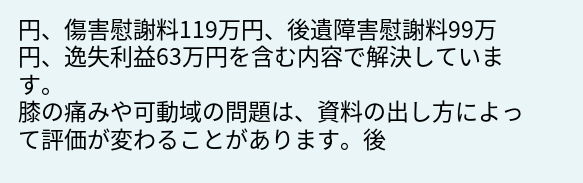円、傷害慰謝料119万円、後遺障害慰謝料99万円、逸失利益63万円を含む内容で解決しています。
膝の痛みや可動域の問題は、資料の出し方によって評価が変わることがあります。後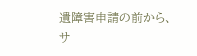遺障害申請の前から、サ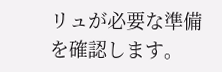リュが必要な準備を確認します。